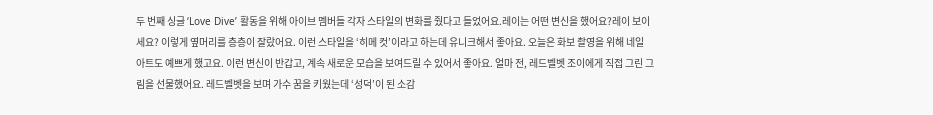두 번째 싱글 ‘Love Dive’ 활동을 위해 아이브 멤버들 각자 스타일의 변화를 줬다고 들었어요.레이는 어떤 변신을 했어요?레이 보이세요? 이렇게 옆머리를 층층이 잘랐어요. 이런 스타일을 ‘히메 컷’이라고 하는데 유니크해서 좋아요. 오늘은 화보 촬영을 위해 네일 아트도 예쁘게 했고요. 이런 변신이 반갑고, 계속 새로운 모습을 보여드릴 수 있어서 좋아요. 얼마 전, 레드벨벳 조이에게 직접 그린 그림을 선물했어요. 레드벨벳을 보며 가수 꿈을 키웠는데 ‘성덕’이 된 소감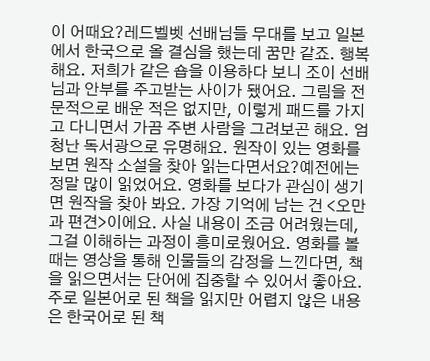이 어때요?레드벨벳 선배님들 무대를 보고 일본에서 한국으로 올 결심을 했는데 꿈만 같죠. 행복해요. 저희가 같은 숍을 이용하다 보니 조이 선배님과 안부를 주고받는 사이가 됐어요. 그림을 전문적으로 배운 적은 없지만, 이렇게 패드를 가지고 다니면서 가끔 주변 사람을 그려보곤 해요. 엄청난 독서광으로 유명해요. 원작이 있는 영화를 보면 원작 소설을 찾아 읽는다면서요?예전에는 정말 많이 읽었어요. 영화를 보다가 관심이 생기면 원작을 찾아 봐요. 가장 기억에 남는 건 <오만과 편견>이에요. 사실 내용이 조금 어려웠는데, 그걸 이해하는 과정이 흥미로웠어요. 영화를 볼 때는 영상을 통해 인물들의 감정을 느낀다면, 책을 읽으면서는 단어에 집중할 수 있어서 좋아요. 주로 일본어로 된 책을 읽지만 어렵지 않은 내용은 한국어로 된 책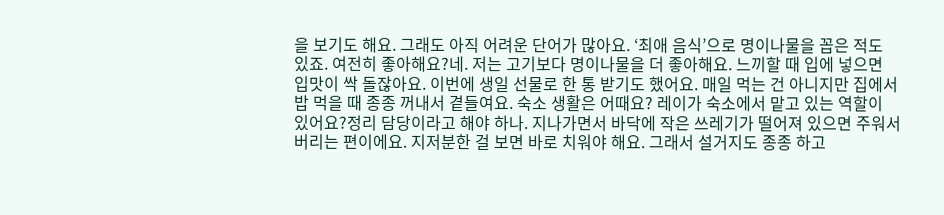을 보기도 해요. 그래도 아직 어려운 단어가 많아요. ‘최애 음식’으로 명이나물을 꼽은 적도 있죠. 여전히 좋아해요?네. 저는 고기보다 명이나물을 더 좋아해요. 느끼할 때 입에 넣으면 입맛이 싹 돌잖아요. 이번에 생일 선물로 한 통 받기도 했어요. 매일 먹는 건 아니지만 집에서 밥 먹을 때 종종 꺼내서 곁들여요. 숙소 생활은 어때요? 레이가 숙소에서 맡고 있는 역할이 있어요?정리 담당이라고 해야 하나. 지나가면서 바닥에 작은 쓰레기가 떨어져 있으면 주워서 버리는 편이에요. 지저분한 걸 보면 바로 치워야 해요. 그래서 설거지도 종종 하고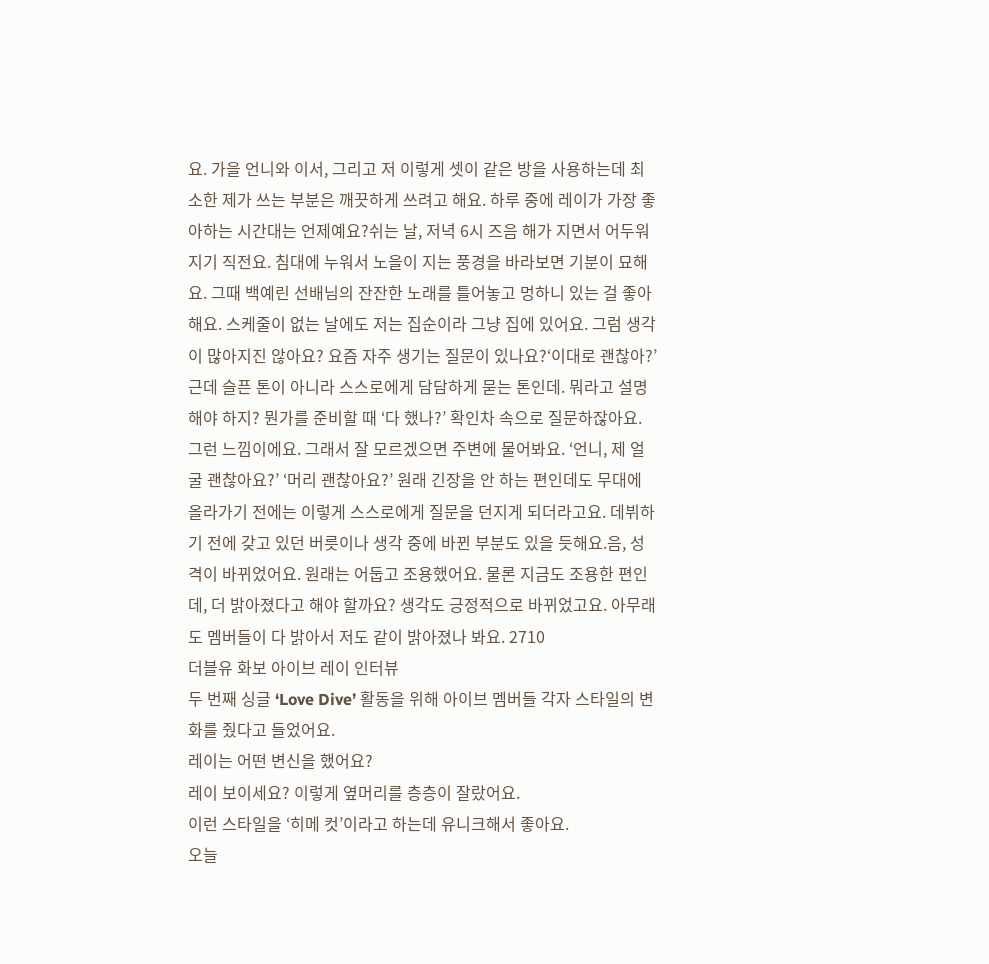요. 가을 언니와 이서, 그리고 저 이렇게 셋이 같은 방을 사용하는데 최소한 제가 쓰는 부분은 깨끗하게 쓰려고 해요. 하루 중에 레이가 가장 좋아하는 시간대는 언제예요?쉬는 날, 저녁 6시 즈음 해가 지면서 어두워지기 직전요. 침대에 누워서 노을이 지는 풍경을 바라보면 기분이 묘해요. 그때 백예린 선배님의 잔잔한 노래를 틀어놓고 멍하니 있는 걸 좋아해요. 스케줄이 없는 날에도 저는 집순이라 그냥 집에 있어요. 그럼 생각이 많아지진 않아요? 요즘 자주 생기는 질문이 있나요?‘이대로 괜찮아?’ 근데 슬픈 톤이 아니라 스스로에게 담담하게 묻는 톤인데. 뭐라고 설명해야 하지? 뭔가를 준비할 때 ‘다 했나?’ 확인차 속으로 질문하잖아요. 그런 느낌이에요. 그래서 잘 모르겠으면 주변에 물어봐요. ‘언니, 제 얼굴 괜찮아요?’ ‘머리 괜찮아요?’ 원래 긴장을 안 하는 편인데도 무대에 올라가기 전에는 이렇게 스스로에게 질문을 던지게 되더라고요. 데뷔하기 전에 갖고 있던 버릇이나 생각 중에 바뀐 부분도 있을 듯해요.음, 성격이 바뀌었어요. 원래는 어둡고 조용했어요. 물론 지금도 조용한 편인데, 더 밝아졌다고 해야 할까요? 생각도 긍정적으로 바뀌었고요. 아무래도 멤버들이 다 밝아서 저도 같이 밝아졌나 봐요. 2710
더블유 화보 아이브 레이 인터뷰
두 번째 싱글 ‘Love Dive’ 활동을 위해 아이브 멤버들 각자 스타일의 변화를 줬다고 들었어요.
레이는 어떤 변신을 했어요?
레이 보이세요? 이렇게 옆머리를 층층이 잘랐어요.
이런 스타일을 ‘히메 컷’이라고 하는데 유니크해서 좋아요.
오늘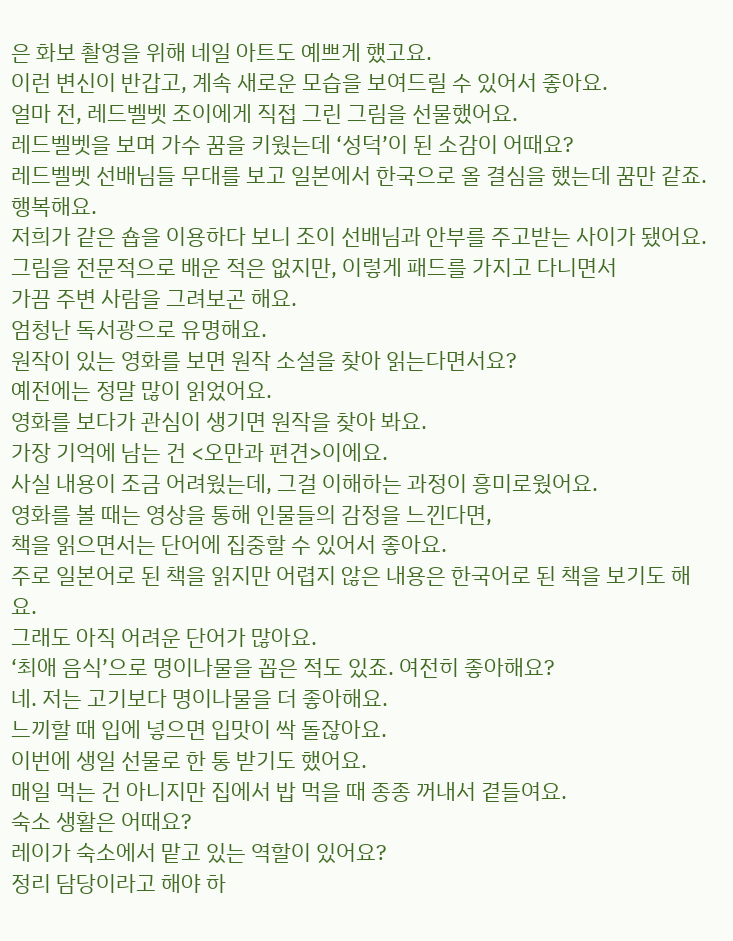은 화보 촬영을 위해 네일 아트도 예쁘게 했고요.
이런 변신이 반갑고, 계속 새로운 모습을 보여드릴 수 있어서 좋아요.
얼마 전, 레드벨벳 조이에게 직접 그린 그림을 선물했어요.
레드벨벳을 보며 가수 꿈을 키웠는데 ‘성덕’이 된 소감이 어때요?
레드벨벳 선배님들 무대를 보고 일본에서 한국으로 올 결심을 했는데 꿈만 같죠.
행복해요.
저희가 같은 숍을 이용하다 보니 조이 선배님과 안부를 주고받는 사이가 됐어요.
그림을 전문적으로 배운 적은 없지만, 이렇게 패드를 가지고 다니면서
가끔 주변 사람을 그려보곤 해요.
엄청난 독서광으로 유명해요.
원작이 있는 영화를 보면 원작 소설을 찾아 읽는다면서요?
예전에는 정말 많이 읽었어요.
영화를 보다가 관심이 생기면 원작을 찾아 봐요.
가장 기억에 남는 건 <오만과 편견>이에요.
사실 내용이 조금 어려웠는데, 그걸 이해하는 과정이 흥미로웠어요.
영화를 볼 때는 영상을 통해 인물들의 감정을 느낀다면,
책을 읽으면서는 단어에 집중할 수 있어서 좋아요.
주로 일본어로 된 책을 읽지만 어렵지 않은 내용은 한국어로 된 책을 보기도 해요.
그래도 아직 어려운 단어가 많아요.
‘최애 음식’으로 명이나물을 꼽은 적도 있죠. 여전히 좋아해요?
네. 저는 고기보다 명이나물을 더 좋아해요.
느끼할 때 입에 넣으면 입맛이 싹 돌잖아요.
이번에 생일 선물로 한 통 받기도 했어요.
매일 먹는 건 아니지만 집에서 밥 먹을 때 종종 꺼내서 곁들여요.
숙소 생활은 어때요?
레이가 숙소에서 맡고 있는 역할이 있어요?
정리 담당이라고 해야 하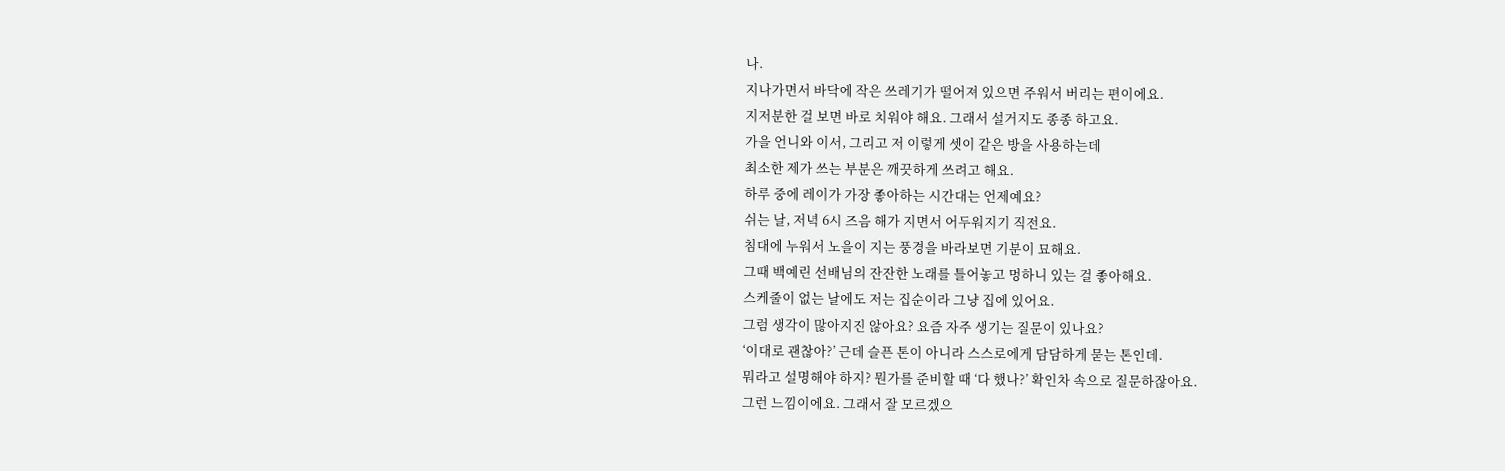나.
지나가면서 바닥에 작은 쓰레기가 떨어져 있으면 주워서 버리는 편이에요.
지저분한 걸 보면 바로 치워야 해요. 그래서 설거지도 종종 하고요.
가을 언니와 이서, 그리고 저 이렇게 셋이 같은 방을 사용하는데
최소한 제가 쓰는 부분은 깨끗하게 쓰려고 해요.
하루 중에 레이가 가장 좋아하는 시간대는 언제예요?
쉬는 날, 저녁 6시 즈음 해가 지면서 어두워지기 직전요.
침대에 누워서 노을이 지는 풍경을 바라보면 기분이 묘해요.
그때 백예린 선배님의 잔잔한 노래를 틀어놓고 멍하니 있는 걸 좋아해요.
스케줄이 없는 날에도 저는 집순이라 그냥 집에 있어요.
그럼 생각이 많아지진 않아요? 요즘 자주 생기는 질문이 있나요?
‘이대로 괜찮아?’ 근데 슬픈 톤이 아니라 스스로에게 담담하게 묻는 톤인데.
뭐라고 설명해야 하지? 뭔가를 준비할 때 ‘다 했나?’ 확인차 속으로 질문하잖아요.
그런 느낌이에요. 그래서 잘 모르겠으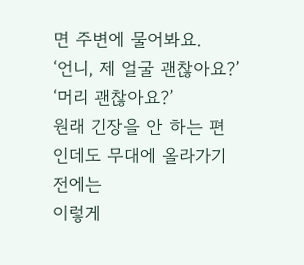면 주변에 물어봐요.
‘언니, 제 얼굴 괜찮아요?’ ‘머리 괜찮아요?’
원래 긴장을 안 하는 편인데도 무대에 올라가기 전에는
이렇게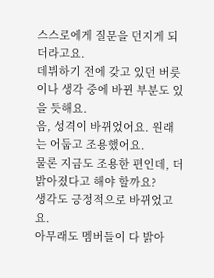스스로에게 질문을 던지게 되더라고요.
데뷔하기 전에 갖고 있던 버릇이나 생각 중에 바뀐 부분도 있을 듯해요.
음, 성격이 바뀌었어요. 원래는 어둡고 조용했어요.
물론 지금도 조용한 편인데, 더 밝아졌다고 해야 할까요?
생각도 긍정적으로 바뀌었고요.
아무래도 멤버들이 다 밝아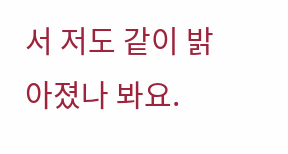서 저도 같이 밝아졌나 봐요.